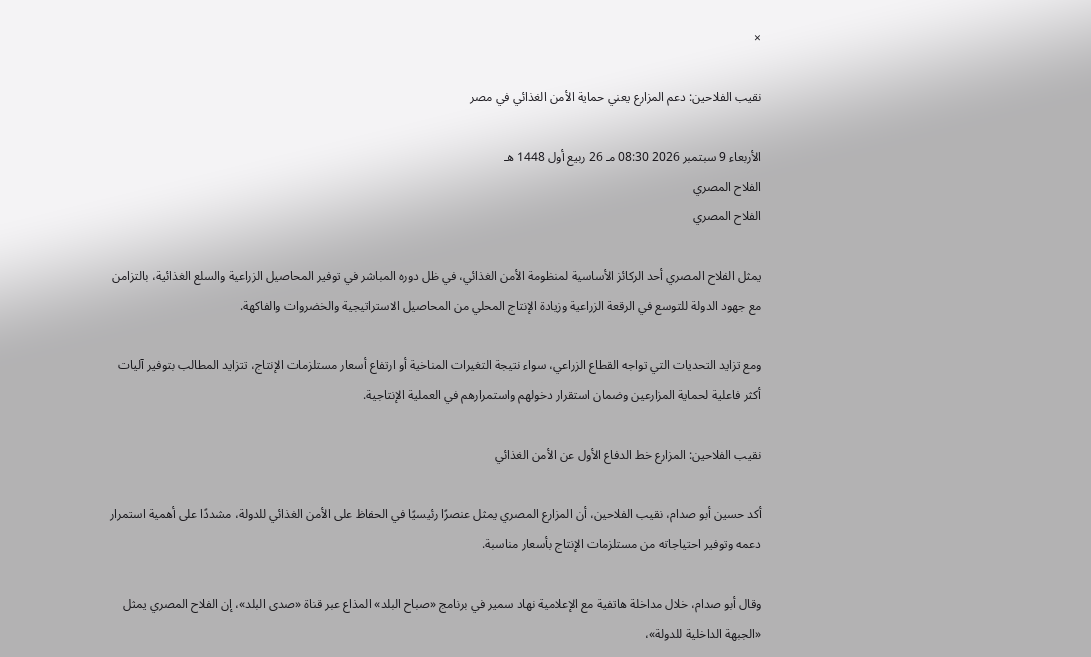×

نقيب الفلاحين: دعم المزارع يعني حماية الأمن الغذائي في مصر

الأربعاء 9 سبتمبر 2026 08:30 مـ 26 ربيع أول 1448 هـ
الفلاح المصري
الفلاح المصري

يمثل الفلاح المصري أحد الركائز الأساسية لمنظومة الأمن الغذائي، في ظل دوره المباشر في توفير المحاصيل الزراعية والسلع الغذائية، بالتزامن مع جهود الدولة للتوسع في الرقعة الزراعية وزيادة الإنتاج المحلي من المحاصيل الاستراتيجية والخضروات والفاكهة.

ومع تزايد التحديات التي تواجه القطاع الزراعي، سواء نتيجة التغيرات المناخية أو ارتفاع أسعار مستلزمات الإنتاج، تتزايد المطالب بتوفير آليات أكثر فاعلية لحماية المزارعين وضمان استقرار دخولهم واستمرارهم في العملية الإنتاجية.

نقيب الفلاحين: المزارع خط الدفاع الأول عن الأمن الغذائي

أكد حسين أبو صدام، نقيب الفلاحين، أن المزارع المصري يمثل عنصرًا رئيسيًا في الحفاظ على الأمن الغذائي للدولة، مشددًا على أهمية استمرار دعمه وتوفير احتياجاته من مستلزمات الإنتاج بأسعار مناسبة.

وقال أبو صدام، خلال مداخلة هاتفية مع الإعلامية نهاد سمير في برنامج «صباح البلد» المذاع عبر قناة «صدى البلد»، إن الفلاح المصري يمثل «الجبهة الداخلية للدولة»،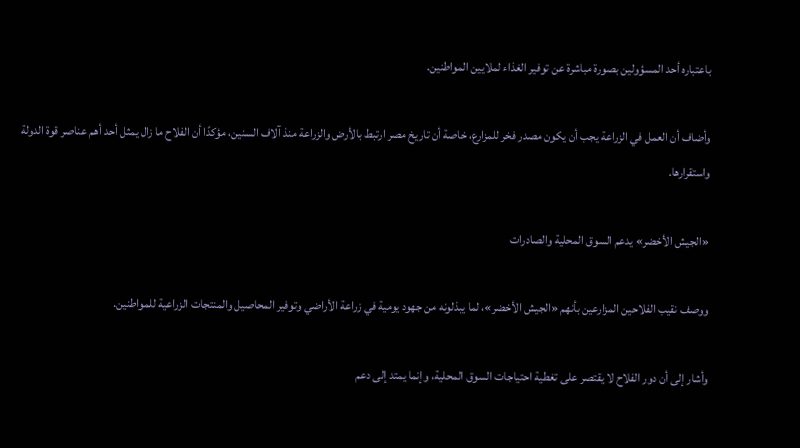باعتباره أحد المسؤولين بصورة مباشرة عن توفير الغذاء لملايين المواطنين.

وأضاف أن العمل في الزراعة يجب أن يكون مصدر فخر للمزارع، خاصة أن تاريخ مصر ارتبط بالأرض والزراعة منذ آلاف السنين، مؤكدًا أن الفلاح ما زال يمثل أحد أهم عناصر قوة الدولة واستقرارها.

«الجيش الأخضر» يدعم السوق المحلية والصادرات

ووصف نقيب الفلاحين المزارعين بأنهم «الجيش الأخضر»، لما يبذلونه من جهود يومية في زراعة الأراضي وتوفير المحاصيل والمنتجات الزراعية للمواطنين.

وأشار إلى أن دور الفلاح لا يقتصر على تغطية احتياجات السوق المحلية، وإنما يمتد إلى دعم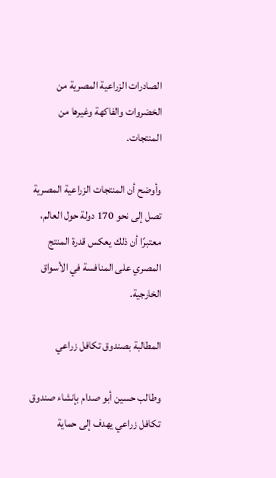الصادرات الزراعية المصرية من الخضروات والفاكهة وغيرها من المنتجات.

وأوضح أن المنتجات الزراعية المصرية تصل إلى نحو 170 دولة حول العالم، معتبرًا أن ذلك يعكس قدرة المنتج المصري على المنافسة في الأسواق الخارجية.

المطالبة بصندوق تكافل زراعي

وطالب حسين أبو صدام بإنشاء صندوق تكافل زراعي يهدف إلى حماية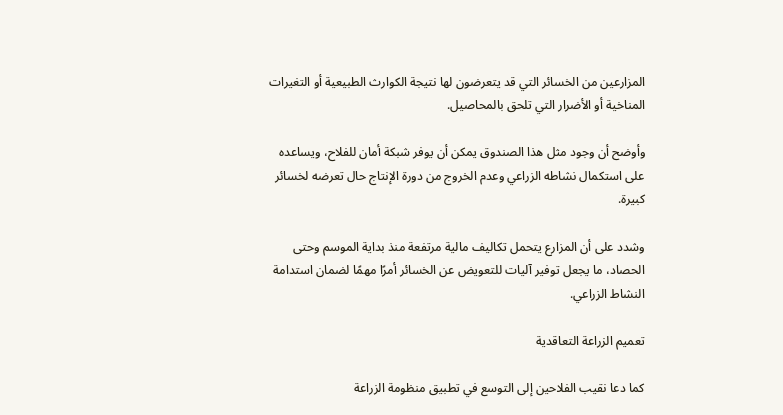المزارعين من الخسائر التي قد يتعرضون لها نتيجة الكوارث الطبيعية أو التغيرات المناخية أو الأضرار التي تلحق بالمحاصيل.

وأوضح أن وجود مثل هذا الصندوق يمكن أن يوفر شبكة أمان للفلاح، ويساعده على استكمال نشاطه الزراعي وعدم الخروج من دورة الإنتاج حال تعرضه لخسائر كبيرة.

وشدد على أن المزارع يتحمل تكاليف مالية مرتفعة منذ بداية الموسم وحتى الحصاد، ما يجعل توفير آليات للتعويض عن الخسائر أمرًا مهمًا لضمان استدامة النشاط الزراعي.

تعميم الزراعة التعاقدية

كما دعا نقيب الفلاحين إلى التوسع في تطبيق منظومة الزراعة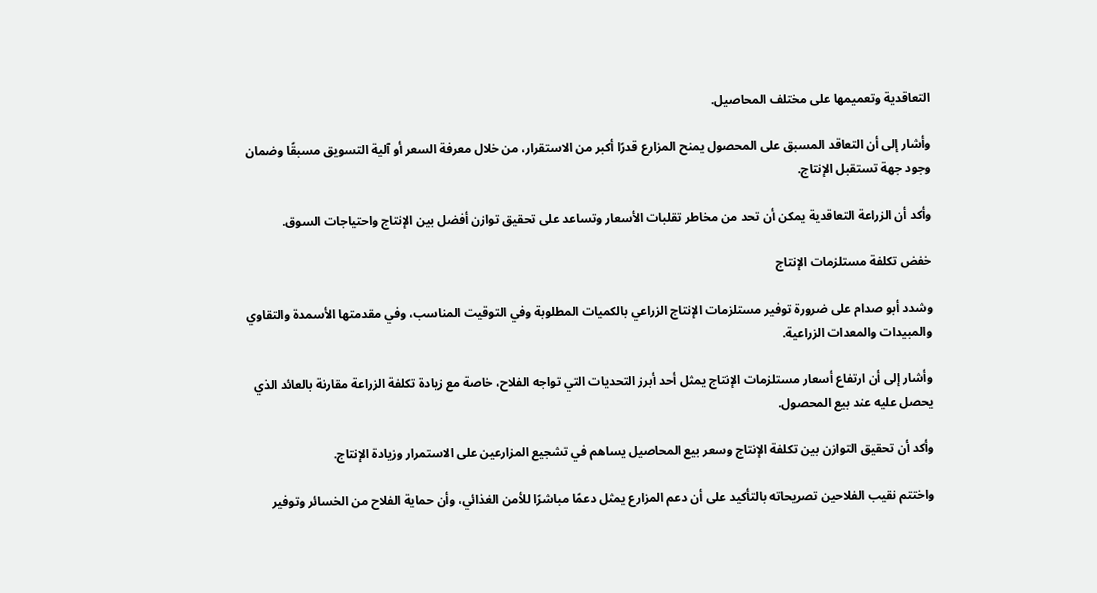التعاقدية وتعميمها على مختلف المحاصيل.

وأشار إلى أن التعاقد المسبق على المحصول يمنح المزارع قدرًا أكبر من الاستقرار، من خلال معرفة السعر أو آلية التسويق مسبقًا وضمان وجود جهة تستقبل الإنتاج.

وأكد أن الزراعة التعاقدية يمكن أن تحد من مخاطر تقلبات الأسعار وتساعد على تحقيق توازن أفضل بين الإنتاج واحتياجات السوق.

خفض تكلفة مستلزمات الإنتاج

وشدد أبو صدام على ضرورة توفير مستلزمات الإنتاج الزراعي بالكميات المطلوبة وفي التوقيت المناسب، وفي مقدمتها الأسمدة والتقاوي والمبيدات والمعدات الزراعية.

وأشار إلى أن ارتفاع أسعار مستلزمات الإنتاج يمثل أحد أبرز التحديات التي تواجه الفلاح، خاصة مع زيادة تكلفة الزراعة مقارنة بالعائد الذي يحصل عليه عند بيع المحصول.

وأكد أن تحقيق التوازن بين تكلفة الإنتاج وسعر بيع المحاصيل يساهم في تشجيع المزارعين على الاستمرار وزيادة الإنتاج.

واختتم نقيب الفلاحين تصريحاته بالتأكيد على أن دعم المزارع يمثل دعمًا مباشرًا للأمن الغذائي، وأن حماية الفلاح من الخسائر وتوفير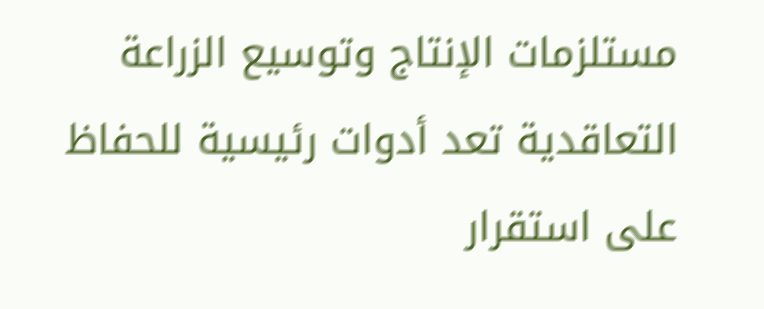مستلزمات الإنتاج وتوسيع الزراعة التعاقدية تعد أدوات رئيسية للحفاظ على استقرار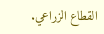القطاع الزراعي.